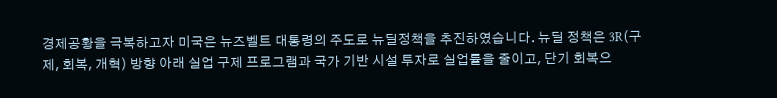경제공황을 극복하고자 미국은 뉴즈벨트 대통령의 주도로 뉴딜정책을 추진하였습니다. 뉴딜 정책은 3R(구제, 회복, 개혁) 방향 아래 실업 구제 프로그램과 국가 기반 시설 투자로 실업률을 줄이고, 단기 회복으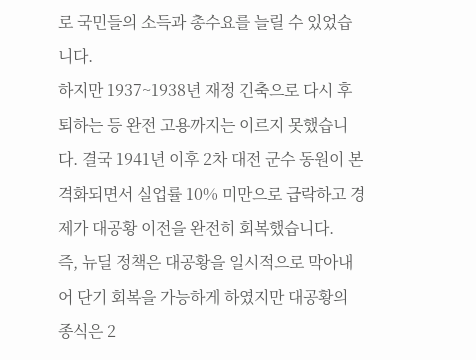로 국민들의 소득과 총수요를 늘릴 수 있었습니다.
하지만 1937~1938년 재정 긴축으로 다시 후퇴하는 등 완전 고용까지는 이르지 못했습니다. 결국 1941년 이후 2차 대전 군수 동원이 본격화되면서 실업률 10% 미만으로 급락하고 경제가 대공황 이전을 완전히 회복했습니다.
즉, 뉴딜 정책은 대공황을 일시적으로 막아내어 단기 회복을 가능하게 하였지만 대공황의 종식은 2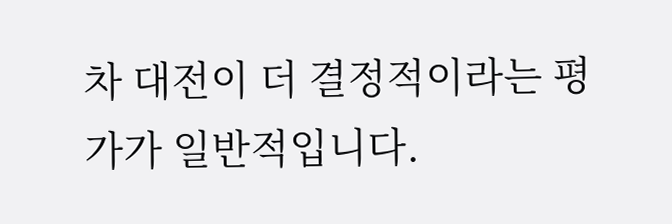차 대전이 더 결정적이라는 평가가 일반적입니다.